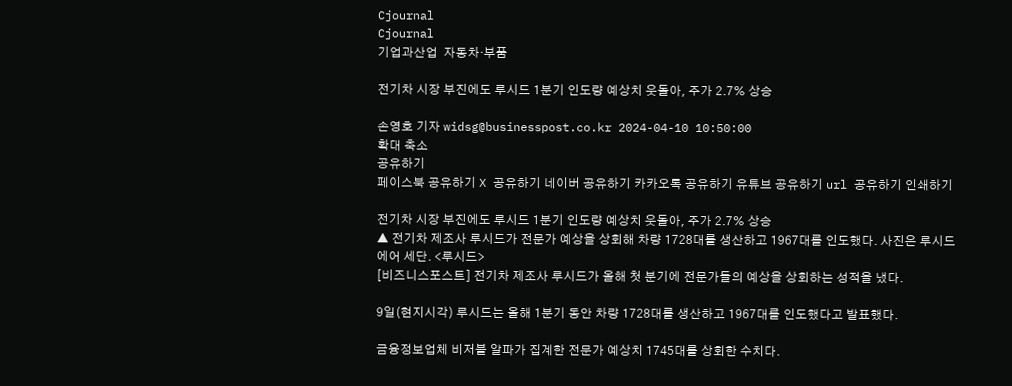Cjournal
Cjournal
기업과산업  자동차·부품

전기차 시장 부진에도 루시드 1분기 인도량 예상치 웃돌아, 주가 2.7% 상승

손영호 기자 widsg@businesspost.co.kr 2024-04-10 10:50:00
확대 축소
공유하기
페이스북 공유하기 X 공유하기 네이버 공유하기 카카오톡 공유하기 유튜브 공유하기 url 공유하기 인쇄하기

전기차 시장 부진에도 루시드 1분기 인도량 예상치 웃돌아, 주가 2.7% 상승
▲ 전기차 제조사 루시드가 전문가 예상을 상회해 차량 1728대를 생산하고 1967대를 인도했다. 사진은 루시드 에어 세단. <루시드>
[비즈니스포스트] 전기차 제조사 루시드가 올해 첫 분기에 전문가들의 예상을 상회하는 성적을 냈다.

9일(현지시각) 루시드는 올해 1분기 동안 차량 1728대를 생산하고 1967대를 인도했다고 발표했다.

금융정보업체 비저블 알파가 집계한 전문가 예상치 1745대를 상회한 수치다.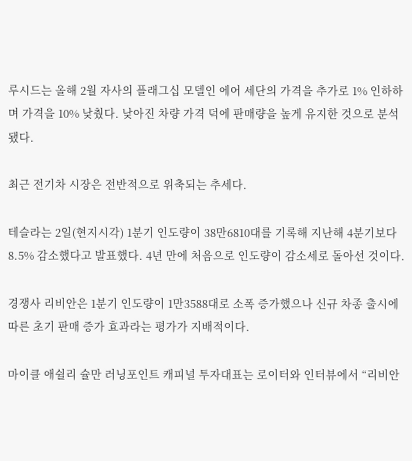루시드는 올해 2월 자사의 플래그십 모델인 에어 세단의 가격을 추가로 1% 인하하며 가격을 10% 낮췄다. 낮아진 차량 가격 덕에 판매량을 높게 유지한 것으로 분석됐다.

최근 전기차 시장은 전반적으로 위축되는 추세다.

테슬라는 2일(현지시각) 1분기 인도량이 38만6810대를 기록해 지난해 4분기보다 8.5% 감소했다고 발표했다. 4년 만에 처음으로 인도량이 감소세로 돌아선 것이다.

경쟁사 리비안은 1분기 인도량이 1만3588대로 소폭 증가했으나 신규 차종 출시에 따른 초기 판매 증가 효과라는 평가가 지배적이다.

마이클 애쉴리 슐만 러닝포인트 캐피널 투자대표는 로이터와 인터뷰에서 “리비안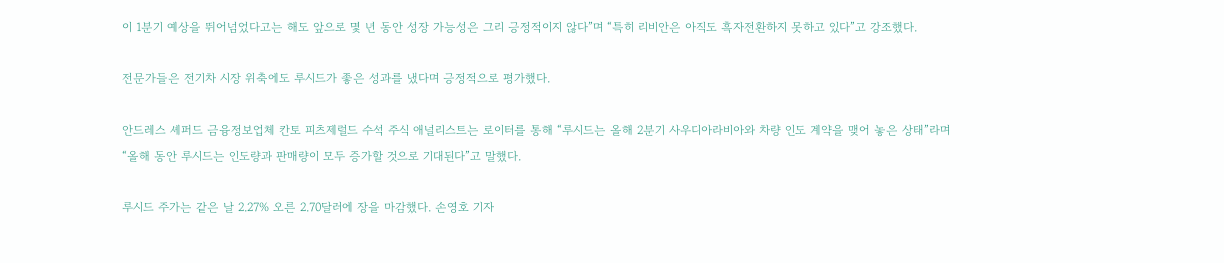이 1분기 예상을 뛰어넘었다고는 해도 앞으로 몇 년 동안 성장 가능성은 그리 긍정적이지 않다”며 “특히 리비안은 아직도 흑자전환하지 못하고 있다”고 강조했다.

전문가들은 전기차 시장 위축에도 루시드가 좋은 성과를 냈다며 긍정적으로 평가했다.

안드레스 셰퍼드 금융정보업체 칸토 피츠제럴드 수석 주식 애널리스트는 로이터를 통해 “루시드는 올해 2분기 사우디아라비아와 차량 인도 계약을 맺어 놓은 상태”라며 “올해 동안 루시드는 인도량과 판매량이 모두 증가할 것으로 기대된다”고 말했다.

루시드 주가는 같은 날 2.27% 오른 2.70달러에 장을 마감했다. 손영호 기자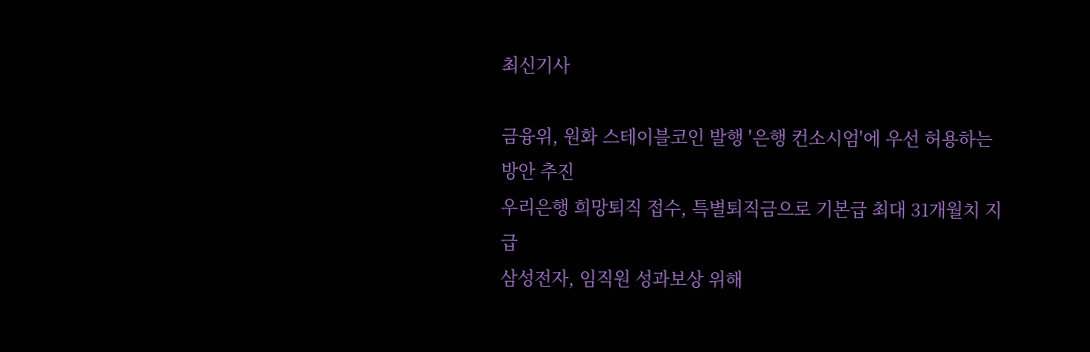최신기사

금융위, 원화 스테이블코인 발행 '은행 컨소시엄'에 우선 허용하는 방안 추진
우리은행 희망퇴직 접수, 특별퇴직금으로 기본급 최대 31개월치 지급
삼성전자, 임직원 성과보상 위해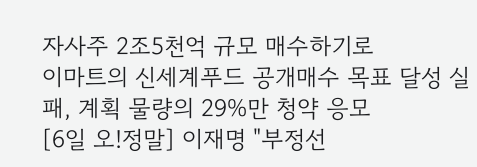자사주 2조5천억 규모 매수하기로
이마트의 신세계푸드 공개매수 목표 달성 실패, 계획 물량의 29%만 청약 응모
[6일 오!정말] 이재명 "부정선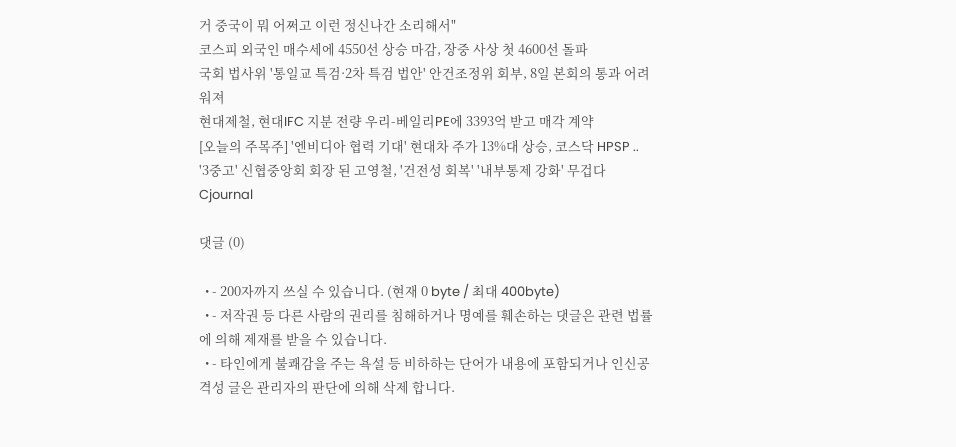거 중국이 뭐 어쩌고 이런 정신나간 소리해서"
코스피 외국인 매수세에 4550선 상승 마감, 장중 사상 첫 4600선 돌파
국회 법사위 '통일교 특검·2차 특검 법안' 안건조정위 회부, 8일 본회의 통과 어려워져
현대제철, 현대IFC 지분 전량 우리-베일리PE에 3393억 받고 매각 계약
[오늘의 주목주] '엔비디아 협력 기대' 현대차 주가 13%대 상승, 코스닥 HPSP ..
'3중고' 신협중앙회 회장 된 고영철, '건전성 회복' '내부통제 강화' 무겁다
Cjournal

댓글 (0)

  • - 200자까지 쓰실 수 있습니다. (현재 0 byte / 최대 400byte)
  • - 저작권 등 다른 사람의 권리를 침해하거나 명예를 훼손하는 댓글은 관련 법률에 의해 제재를 받을 수 있습니다.
  • - 타인에게 불쾌감을 주는 욕설 등 비하하는 단어가 내용에 포함되거나 인신공격성 글은 관리자의 판단에 의해 삭제 합니다.